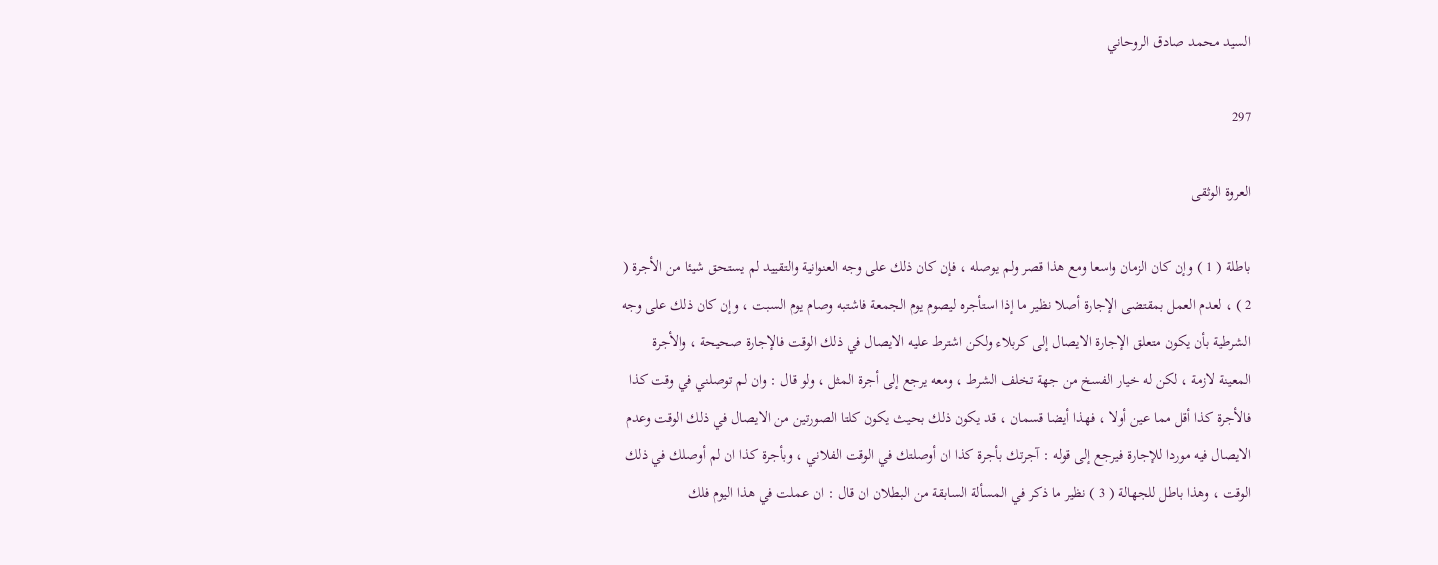السيد محمد صادق الروحاني

297

العروة الوثقى

باطلة ( 1 ) وإن كان الزمان واسعا ومع هذا قصر ولم يوصله ، فإن كان ذلك على وجه العنوانية والتقييد لم يستحق شيئا من الأجرة ( 2 ) ، لعدم العمل بمقتضى الإجارة أصلا نظير ما إذا استأجره ليصوم يوم الجمعة فاشتبه وصام يوم السبت ، وإن كان ذلك على وجه الشرطية بأن يكون متعلق الإجارة الايصال إلى كربلاء ولكن اشترط عليه الايصال في ذلك الوقت فالإجارة صحيحة ، والأجرة المعينة لازمة ، لكن له خيار الفسخ من جهة تخلف الشرط ، ومعه يرجع إلى أجرة المثل ، ولو قال : وان لم توصلني في وقت كذا فالأجرة كذا أقل مما عين أولا ، فهذا أيضا قسمان ، قد يكون ذلك بحيث يكون كلتا الصورتين من الايصال في ذلك الوقت وعدم الايصال فيه موردا للإجارة فيرجع إلى قوله : آجرتك بأجرة كذا ان أوصلتك في الوقت الفلاني ، وبأجرة كذا ان لم أوصلك في ذلك الوقت ، وهذا باطل للجهالة ( 3 ) نظير ما ذكر في المسألة السابقة من البطلان ان قال : ان عملت في هذا اليوم فلك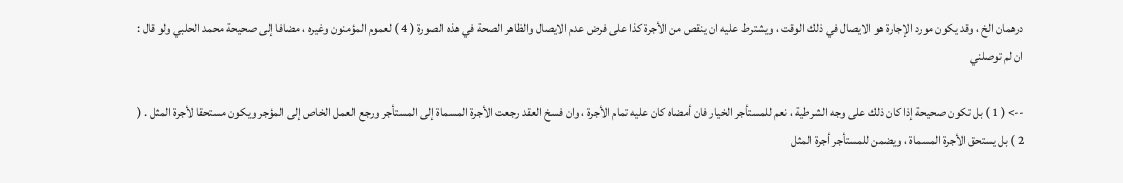درهمان الخ ، وقد يكون مورد الإجارة هو الايصال في ذلك الوقت ، ويشترط عليه ان ينقص من الأجرة كذا على فرض عدم الايصال والظاهر الصحة في هذه الصورة ( 4 ) لعموم المؤمنون وغيره ، مضافا إلى صحيحة محمد الحلبي ولو قال : ان لم توصلني

--> ( 1 ) بل تكون صحيحة إذا كان ذلك على وجه الشرطية ، نعم للمستأجر الخيار فان أمضاه كان عليه تمام الأجرة ، وان فسخ العقد رجعت الأجرة المسماة إلى المستأجر ورجع العمل الخاص إلى المؤجر ويكون مستحقا لأجرة المثل . ( 2 ) بل يستحق الأجرة المسماة ، ويضمن للمستأجر أجرة المثل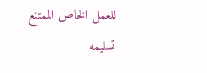للعمل الخاص الممتنع تسليمه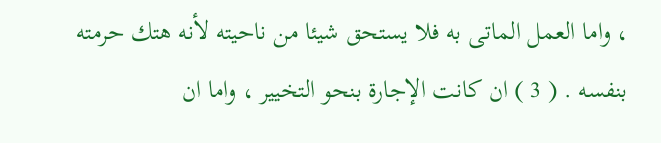، واما العمل الماتى به فلا يستحق شيئا من ناحيته لأنه هتك حرمته بنفسه . ( 3 ) ان كانت الإجارة بنحو التخيير ، واما ان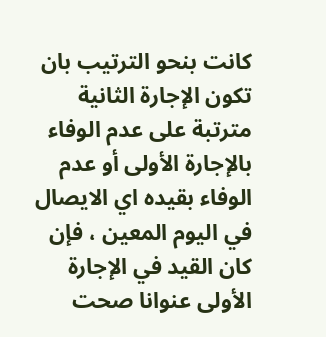كانت بنحو الترتيب بان تكون الإجارة الثانية مترتبة على عدم الوفاء بالإجارة الأولى أو عدم الوفاء بقيده اي الايصال في اليوم المعين ، فإن كان القيد في الإجارة الأولى عنوانا صحت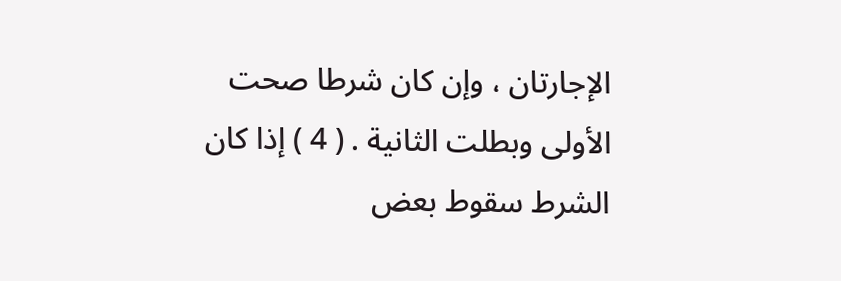الإجارتان ، وإن كان شرطا صحت الأولى وبطلت الثانية . ( 4 ) إذا كان الشرط سقوط بعض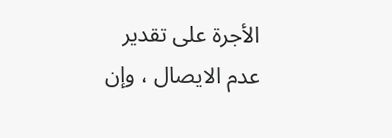الأجرة على تقدير عدم الايصال ، وإن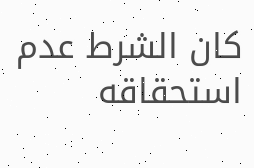كان الشرط عدم استحقاقه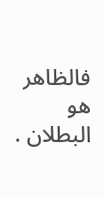فالظاهر هو البطلان .